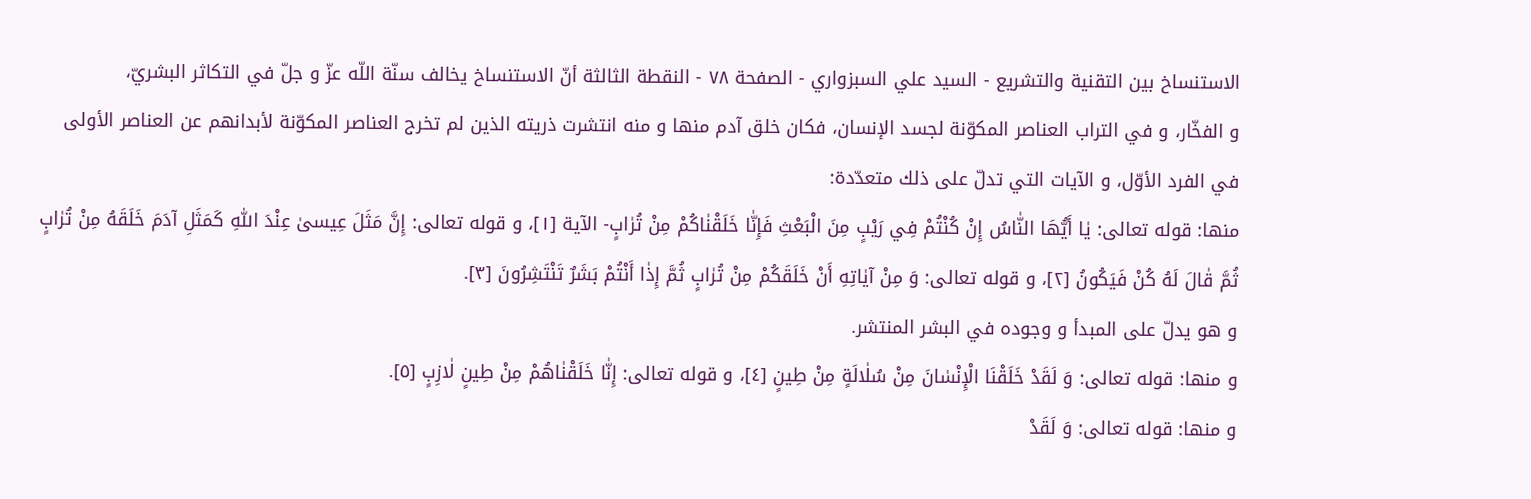الاستنساخ بين التقنية والتشريع - السيد علي السبزواري - الصفحة ٧٨ - النقطة الثالثة أنّ الاستنساخ يخالف سنّة اللّه عزّ و جلّ في التكاثر البشريّ،
و الفخّار، و في التراب العناصر المكوّنة لجسد الإنسان، فكان خلق آدم منها و منه انتشرت ذريته الذين لم تخرج العناصر المكوّنة لأبدانهم عن العناصر الأولى في الفرد الأوّل، و الآيات التي تدلّ على ذلك متعدّدة:
منها: قوله تعالى: يٰا أَيُّهَا النّٰاسُ إِنْ كُنْتُمْ فِي رَيْبٍ مِنَ الْبَعْثِ فَإِنّٰا خَلَقْنٰاكُمْ مِنْ تُرٰابٍ- الآية [١]، و قوله تعالى: إِنَّ مَثَلَ عِيسىٰ عِنْدَ اللّٰهِ كَمَثَلِ آدَمَ خَلَقَهُ مِنْ تُرٰابٍ ثُمَّ قٰالَ لَهُ كُنْ فَيَكُونُ [٢]، و قوله تعالى: وَ مِنْ آيٰاتِهِ أَنْ خَلَقَكُمْ مِنْ تُرٰابٍ ثُمَّ إِذٰا أَنْتُمْ بَشَرٌ تَنْتَشِرُونَ [٣].
و هو يدلّ على المبدأ و وجوده في البشر المنتشر.
و منها: قوله تعالى: وَ لَقَدْ خَلَقْنَا الْإِنْسٰانَ مِنْ سُلٰالَةٍ مِنْ طِينٍ [٤]، و قوله تعالى: إِنّٰا خَلَقْنٰاهُمْ مِنْ طِينٍ لٰازِبٍ [٥].
و منها: قوله تعالى: وَ لَقَدْ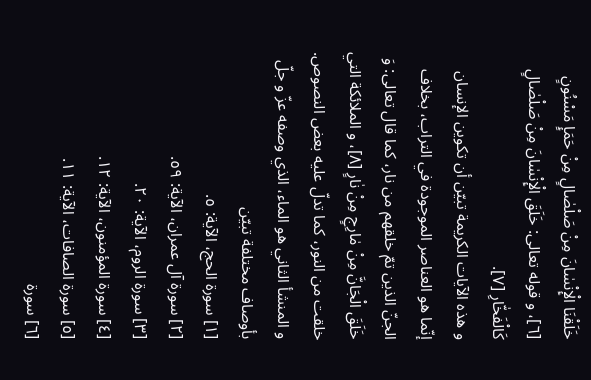خَلَقْنَا الْإِنْسٰانَ مِنْ صَلْصٰالٍ مِنْ حَمَإٍ مَسْنُونٍ [٦]، و قوله تعالى: خَلَقَ الْإِنْسٰانَ مِنْ صَلْصٰالٍ كَالْفَخّٰارِ [٧].
و هذه الآيات الكريمة تبيّن أن تكوين الإنسان إنّما هو العناصر الموجودة في التراب، بخلاف الجنّ الذين تمّ خلقهم من نار، كما قال تعالى: وَ خَلَقَ الْجَانَّ مِنْ مٰارِجٍ مِنْ نٰارٍ [٨]، و الملائكة التي خلقت من النور، كما تدلّ عليه بعض النصوص.
و المنشأ الثاني هو الماء، الذي وصفه عزّ و جلّ بأوصاف مختلفة تبيّن
[١] سورة الحج، الآية: ٥.
[٢] سورة آل عمران، الآية: ٥٩.
[٣] سورة الروم، الآية: ٢٠.
[٤] سورة المؤمنون، الآية: ١٢.
[٥] سورة الصافات، الآية: ١١.
[٦] سورة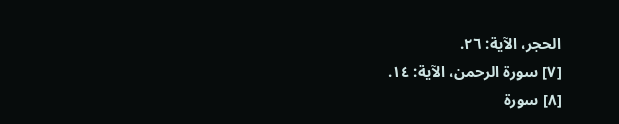الحجر، الآية: ٢٦.
[٧] سورة الرحمن، الآية: ١٤.
[٨] سورة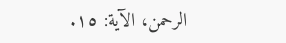الرحمن، الآية: ١٥.